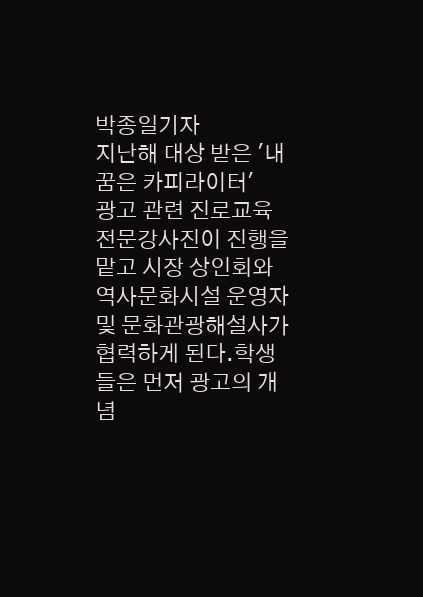박종일기자
지난해 대상 받은 '내 꿈은 카피라이터'
광고 관련 진로교육 전문강사진이 진행을 맡고 시장 상인회와 역사문화시설 운영자 및 문화관광해설사가 협력하게 된다.학생들은 먼저 광고의 개념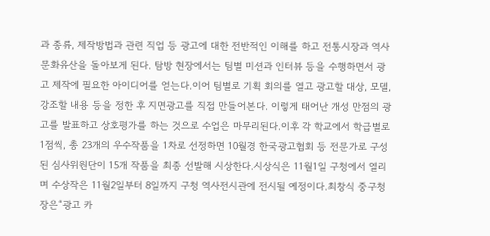과 종류, 제작방법과 관련 직업 등 광고에 대한 전반적인 이해를 하고 전통시장과 역사문화유산을 돌아보게 된다. 탐방 현장에서는 팀별 미션과 인터뷰 등을 수행하면서 광고 제작에 필요한 아이디어를 얻는다.이어 팀별로 기획 회의를 열고 광고할 대상, 모델, 강조할 내용 등을 정한 후 지면광고를 직접 만들어본다. 이렇게 태어난 개성 만점의 광고를 발표하고 상호평가를 하는 것으로 수업은 마무리된다.이후 각 학교에서 학급별로 1점씩, 총 23개의 우수작품을 1차로 선정하면 10월경 한국광고협회 등 전문가로 구성된 심사위원단이 15개 작품을 최종 선발해 시상한다.시상식은 11월1일 구청에서 열리며 수상작은 11월2일부터 8일까지 구청 역사전시관에 전시될 예정이다.최창식 중구청장은“광고 카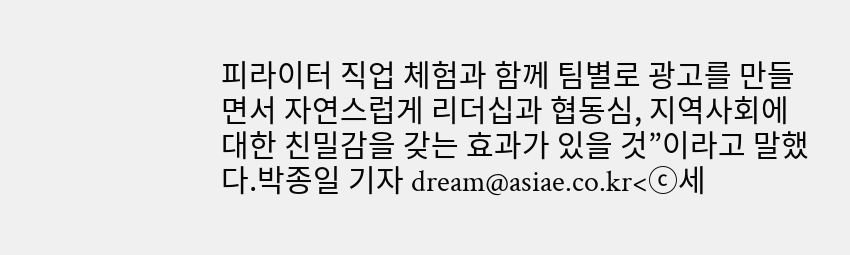피라이터 직업 체험과 함께 팀별로 광고를 만들면서 자연스럽게 리더십과 협동심, 지역사회에 대한 친밀감을 갖는 효과가 있을 것”이라고 말했다.박종일 기자 dream@asiae.co.kr<ⓒ세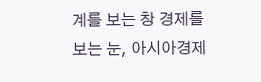계를 보는 창 경제를 보는 눈, 아시아경제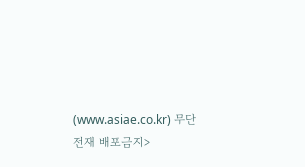(www.asiae.co.kr) 무단전재 배포금지>